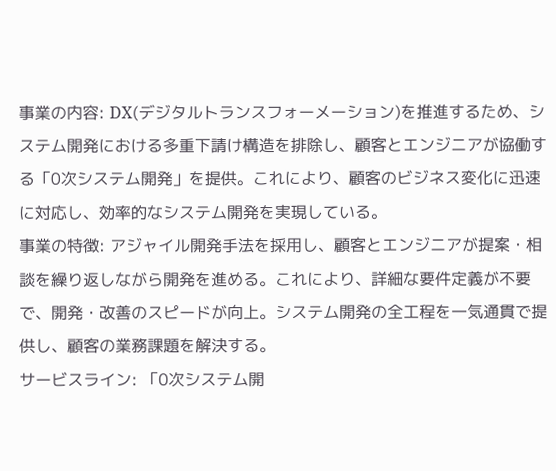事業の内容: DX(デジタルトランスフォーメーション)を推進するため、システム開発における多重下請け構造を排除し、顧客とエンジニアが協働する「0次システム開発」を提供。これにより、顧客のビジネス変化に迅速に対応し、効率的なシステム開発を実現している。
事業の特徴: アジャイル開発手法を採用し、顧客とエンジニアが提案・相談を繰り返しながら開発を進める。これにより、詳細な要件定義が不要で、開発・改善のスピードが向上。システム開発の全工程を一気通貫で提供し、顧客の業務課題を解決する。
サービスライン: 「0次システム開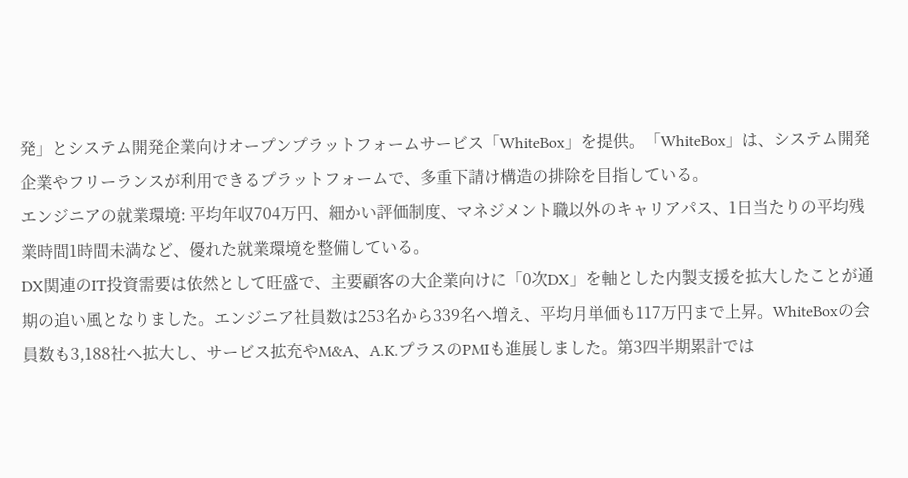発」とシステム開発企業向けオープンプラットフォームサービス「WhiteBox」を提供。「WhiteBox」は、システム開発企業やフリーランスが利用できるプラットフォームで、多重下請け構造の排除を目指している。
エンジニアの就業環境: 平均年収704万円、細かい評価制度、マネジメント職以外のキャリアパス、1日当たりの平均残業時間1時間未満など、優れた就業環境を整備している。
DX関連のIT投資需要は依然として旺盛で、主要顧客の大企業向けに「0次DX」を軸とした内製支援を拡大したことが通期の追い風となりました。エンジニア社員数は253名から339名へ増え、平均月単価も117万円まで上昇。WhiteBoxの会員数も3,188社へ拡大し、サービス拡充やM&A、A.K.プラスのPMIも進展しました。第3四半期累計では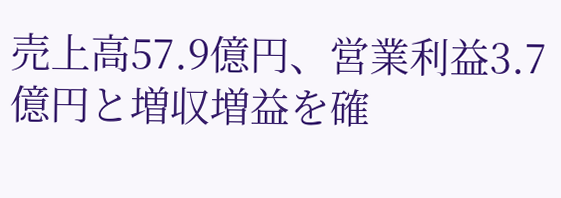売上高57.9億円、営業利益3.7億円と増収増益を確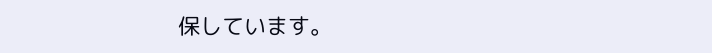保しています。